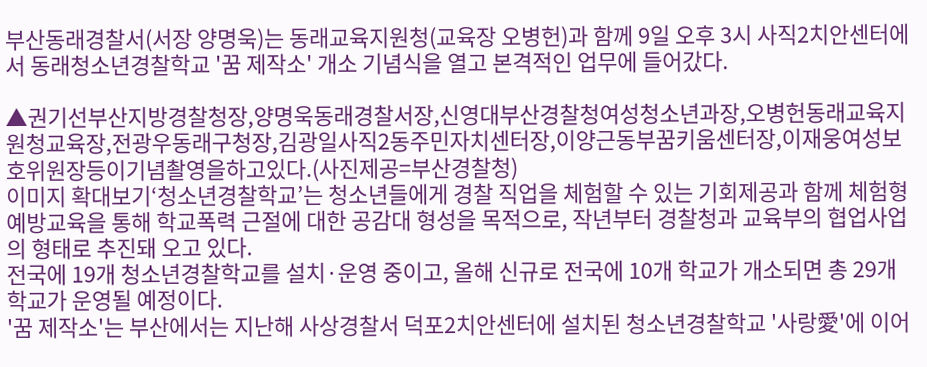부산동래경찰서(서장 양명욱)는 동래교육지원청(교육장 오병헌)과 함께 9일 오후 3시 사직2치안센터에서 동래청소년경찰학교 '꿈 제작소' 개소 기념식을 열고 본격적인 업무에 들어갔다.

▲권기선부산지방경찰청장,양명욱동래경찰서장,신영대부산경찰청여성청소년과장,오병헌동래교육지원청교육장,전광우동래구청장,김광일사직2동주민자치센터장,이양근동부꿈키움센터장,이재웅여성보호위원장등이기념촬영을하고있다.(사진제공=부산경찰청)
이미지 확대보기‘청소년경찰학교’는 청소년들에게 경찰 직업을 체험할 수 있는 기회제공과 함께 체험형 예방교육을 통해 학교폭력 근절에 대한 공감대 형성을 목적으로, 작년부터 경찰청과 교육부의 협업사업의 형태로 추진돼 오고 있다.
전국에 19개 청소년경찰학교를 설치·운영 중이고, 올해 신규로 전국에 10개 학교가 개소되면 총 29개 학교가 운영될 예정이다.
'꿈 제작소'는 부산에서는 지난해 사상경찰서 덕포2치안센터에 설치된 청소년경찰학교 '사랑愛'에 이어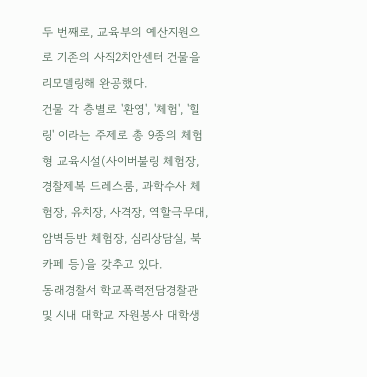두 번째로, 교육부의 예산지원으로 기존의 사직2치안센터 건물을 리모델링해 완공했다.
건물 각 층별로 '환영', '체험', '힐링' 이라는 주제로 총 9종의 체험형 교육시설(사이버불링 체험장, 경찰제복 드레스룸, 과학수사 체험장, 유치장, 사격장, 역할극무대, 암벽등반 체험장, 심리상담실, 북카페 등)을 갖추고 있다.
동래경찰서 학교폭력전담경찰관 및 시내 대학교 자원봉사 대학생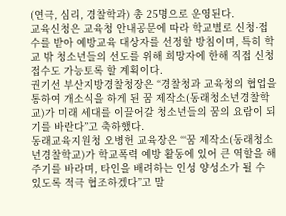(연극, 심리, 경찰학과) 총 25명으로 운영된다.
교육신청은 교육청 안내공문에 따라 학교별로 신청·접수를 받아 예방교육 대상자를 선정할 방침이며, 특히 학교 밖 청소년들의 선도를 위해 희망자에 한해 직접 신청접수도 가능토록 할 계획이다.
권기선 부산지방경찰청장은 “경찰청과 교육청의 협업을 통하여 개소식을 하게 된 꿈 제작소(동래청소년경찰학교)가 미래 세대를 이끌어갈 청소년들의 꿈의 요람이 되기를 바란다”고 축하했다.
동래교육지원청 오병헌 교육장은 “‘꿈 제작소(동래청소년경찰학교)가 학교폭력 예방 활동에 있어 큰 역할을 해주기를 바라며, 타인을 배려하는 인성 양성소가 될 수 있도록 적극 협조하겠다”고 말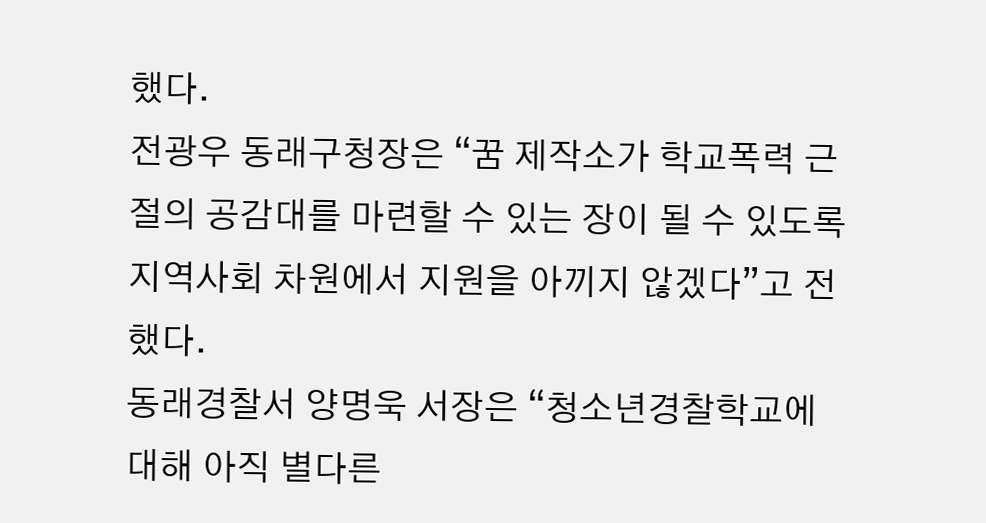했다.
전광우 동래구청장은 “꿈 제작소가 학교폭력 근절의 공감대를 마련할 수 있는 장이 될 수 있도록 지역사회 차원에서 지원을 아끼지 않겠다”고 전했다.
동래경찰서 양명욱 서장은 “청소년경찰학교에 대해 아직 별다른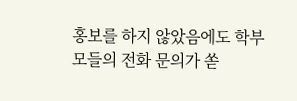홍보를 하지 않았음에도 학부모들의 전화 문의가 쏟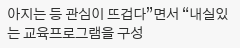아지는 등 관심이 뜨겁다”면서 “내실있는 교육프로그램을 구성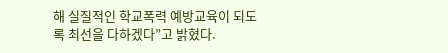해 실질적인 학교폭력 예방교육이 되도록 최선을 다하겠다”고 밝혔다.